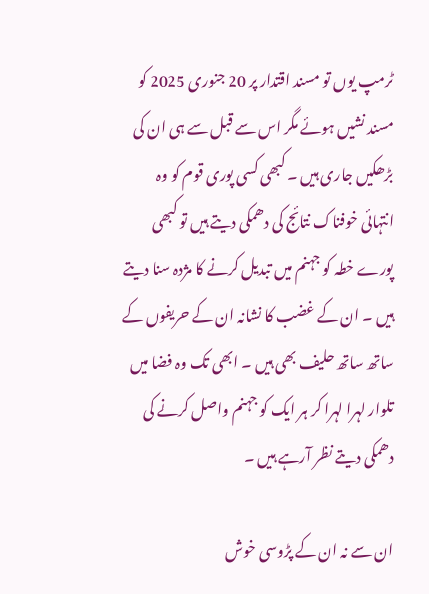ٹرمپ یوں تو مسند اقتدار پر 20 جنوری 2025 کو مسند نشیں ہوئے مگر اس سے قبل سے ہی ان کی بڑھکیں جاری ہیں ۔ کبھی کسی پوری قوم کو وہ انتہائی خوفناک نتائج کی دھمکی دیتے ہیں تو کبھی پورے خطہ کو جہنم میں تبدیل کرنے کا مژدہ سنا دیتے ہیں ۔ ان کے غضب کا نشانہ ان کے حریفوں کے ساتھ ساتھ حلیف بھی ہیں ۔ ابھی تک وہ فضا میں تلوار لہرا لہرا کر ہر ایک کو جہنم واصل کرنے کی دھمکی دیتے نظر آرہے ہیں ۔

ان سے نہ ان کے پڑوسی خوش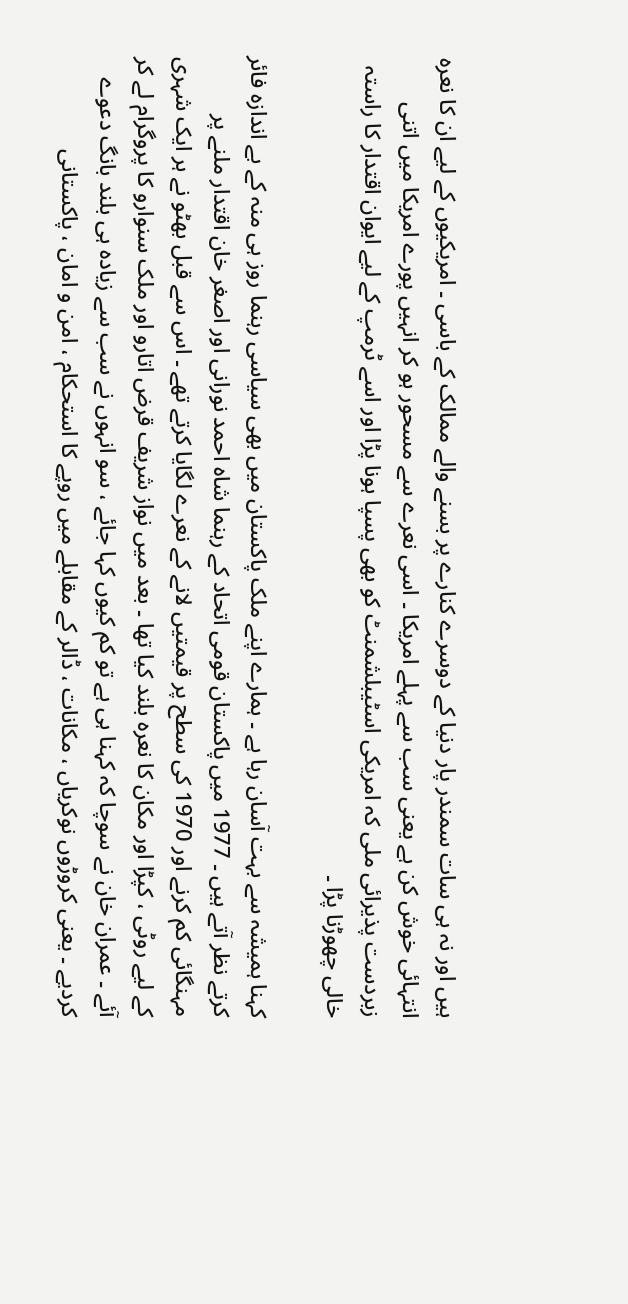ہیں اور نہ ہی سات سمندر پار دنیا کے دوسرے کنارے پر بسنے والے ممالک کے باسی ۔ امریکیوں کے لیے ان کا نعرہ انتہائی خوش کن ہے یعنی سب سے پہلے امریکا ۔ اسی نعرے سے مسحور ہو کر انہیں پورے امریکا میں اتنی زبردست پذیرائی ملی کہ امریکی اسٹیبلشمنٹ کو بھی پسپا ہونا پڑا اور اسے ٹرمپ کے لیے ایوان اقتدار کا راستہ خالی چھوڑنا پڑا ۔

کہنا ہمیشہ سے بہت آسان رہا ہے ۔ ہمارے اپنے ملک پاکستان میں بھی سیاسی رہنما روز ہی منہ کے بے اندازہ فائر کرتے نظر آتے ہیں ۔ 1977 میں پاکستان قومی اتحاد کے رہنما شاہ احمد نورانی اور اصغر خان اقتدار ملنے پر مہنگائی کم کرنے اور 1970 کی سطح پر قیمتیں لانے کے نعرے لگایا کرتے تھے ۔ اس سے قبل بھٹو نے ہر ایک شہری کے لیے روٹی ، کپڑا اور مکان کا نعرہ بلند کیا تھا ۔ بعد میں نواز شریف قرض اتارو اور ملک سنوارو کا پروگرام لے کر آئے ۔ عمران خان نے سوچا کہ کہنا ہی ہے تو کم کیوں کہا جائے ، سو انہوں نے سب سے زیادہ ہی بلند بانگ دعوے کردیے ۔ یعنی کروڑوں نوکریاں ، مکانات ، ڈالر کے مقابلے میں روپے کا استحکام ، امن و امان ، پاکستانی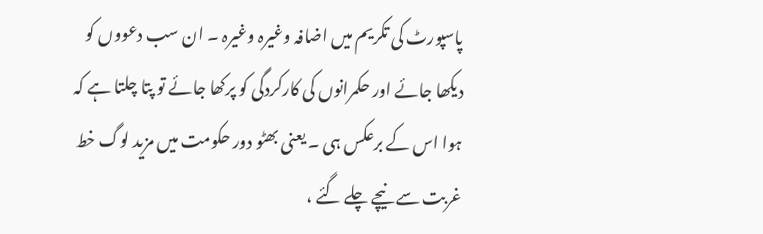پاسپورٹ کی تکریم میں اضافہ وغیرہ وغیرہ ۔ ان سب دعووں کو دیکھا جائے اور حکمرانوں کی کارکردگی کو پرکھا جائے تو پتا چلتا ہے کہ ہوا اس کے برعکس ہی ۔ یعنی بھٹو دور حکومت میں مزید لوگ خط غربت سے نیچے چلے گئے ،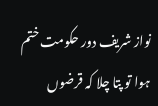نواز شریف دور حکومت ختم ہوا تو پتا چلا کہ قرضوں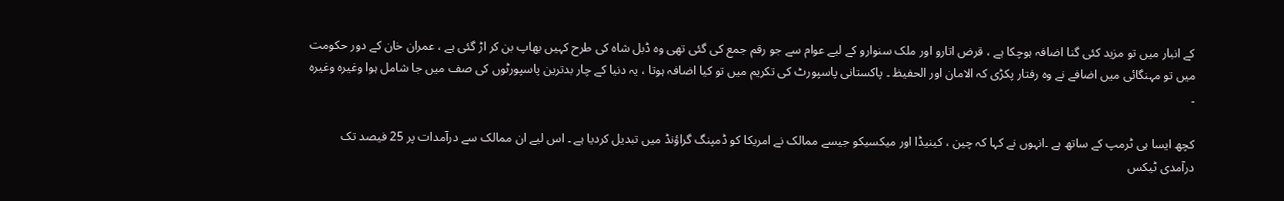کے انبار میں تو مزید کئی گنا اضافہ ہوچکا ہے ، قرض اتارو اور ملک سنوارو کے لیے عوام سے جو رقم جمع کی گئی تھی وہ ڈبل شاہ کی طرح کہیں بھاپ بن کر اڑ گئی ہے ، عمران خان کے دور حکومت میں تو مہنگائی میں اضافے نے وہ رفتار پکڑی کہ الامان اور الحفیظ ۔ پاکستانی پاسپورٹ کی تکریم میں تو کیا اضافہ ہوتا ، یہ دنیا کے چار بدترین پاسپورٹوں کی صف میں جا شامل ہوا وغیرہ وغیرہ ۔

کچھ ایسا ہی ٹرمپ کے ساتھ ہے ۔انہوں نے کہا کہ چین ، کینیڈا اور میکسیکو جیسے ممالک نے امریکا کو ڈمپنگ گراؤنڈ میں تبدیل کردیا ہے ۔ اس لیے ان ممالک سے درآمدات پر 25 فیصد تک درآمدی ٹیکس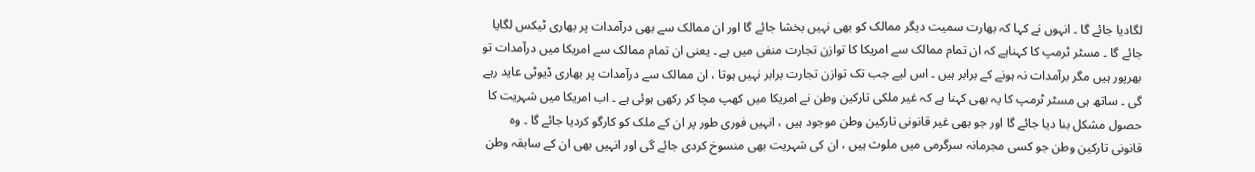لگادیا جائے گا ۔ انہوں نے کہا کہ بھارت سمیت دیگر ممالک کو بھی نہیں بخشا جائے گا اور ان ممالک سے بھی درآمدات پر بھاری ٹیکس لگایا جائے گا ۔ مسٹر ٹرمپ کا کہناہے کہ ان تمام ممالک سے امریکا کا توازن تجارت منفی میں ہے ۔ یعنی ان تمام ممالک سے امریکا میں درآمدات تو بھرپور ہیں مگر برآمدات نہ ہونے کے برابر ہیں ۔ اس لیے جب تک توازن تجارت برابر نہیں ہوتا ، ان ممالک سے درآمدات پر بھاری ڈیوٹی عاید رہے گی ۔ ساتھ ہی مسٹر ٹرمپ کا یہ بھی کہنا ہے کہ غیر ملکی تارکین وطن نے امریکا میں کھپ مچا کر رکھی ہوئی ہے ۔ اب امریکا میں شہریت کا حصول مشکل بنا دیا جائے گا اور جو بھی غیر قانونی تارکین وطن موجود ہیں ، انہیں فوری طور پر ان کے ملک کو کارگو کردیا جائے گا ۔ وہ قانونی تارکین وطن جو کسی مجرمانہ سرگرمی میں ملوث ہیں ، ان کی شہریت بھی منسوخ کردی جائے گی اور انہیں بھی ان کے سابقہ وطن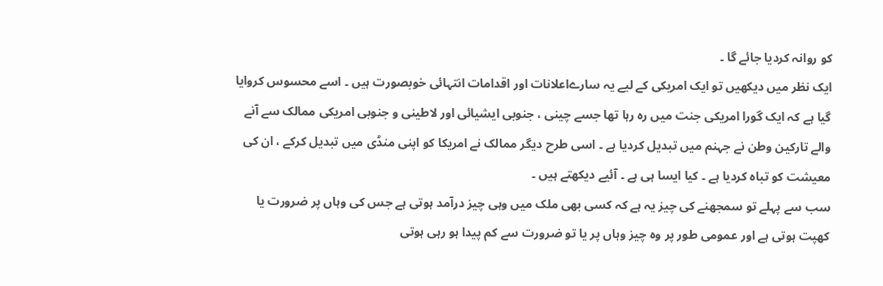کو روانہ کردیا جائے گا ۔
ایک نظر میں دیکھیں تو ایک امریکی کے لیے یہ سارےاعلانات اور اقدامات انتہائی خوبصورت ہیں ۔ اسے محسوس کروایا گیا ہے کہ ایک گورا امریکی جنت میں رہ رہا تھا جسے چینی ، جنوبی ایشیائی اور لاطینی و جنوبی امریکی ممالک سے آنے والے تارکین وطن نے جہنم میں تبدیل کردیا ہے ۔ اسی طرح دیگر ممالک نے امریکا کو اپنی منڈی میں تبدیل کرکے ، ان کی معیشت کو تباہ کردیا ہے ۔ کیا ایسا ہی ہے ۔ آئیے دیکھتے ہیں ۔
سب سے پہلے تو سمجھنے کی چیز یہ ہے کہ کسی بھی ملک میں وہی چیز درآمد ہوتی ہے جس کی وہاں پر ضرورت یا کھپت ہوتی ہے اور عمومی طور پر وہ چیز وہاں پر یا تو ضرورت سے کم پیدا ہو رہی ہوتی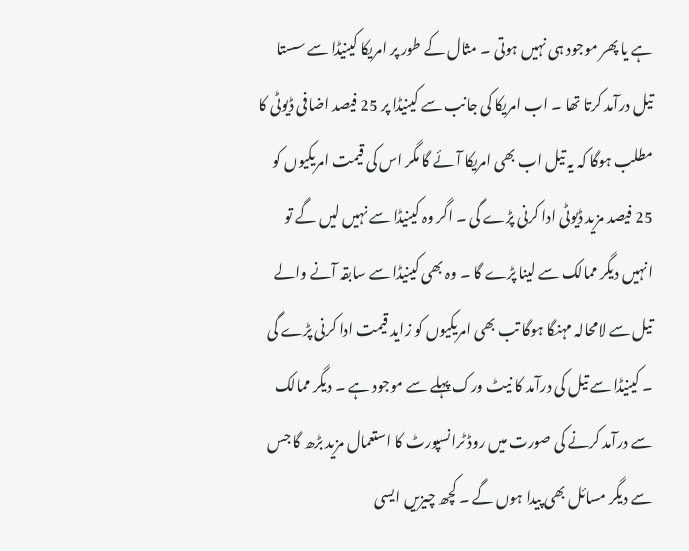ہے یا پھر موجود ہی نہیں ہوتی ۔ مثال کے طور پر امریکا کینیڈا سے سستا تیل درآمد کرتا تھا ۔ اب امریکا کی جانب سے کینیڈا پر 25 فیصد اضافی ڈیوٹی کا مطلب ہوگا کہ یہ تیل اب بھی امریکا آئے گا مگر اس کی قیمت امریکیوں کو 25 فیصد مزید ڈیوٹی ادا کرنی پڑے گی ۔ اگر وہ کینیڈا سے نہیں لیں گے تو انہیں دیگر ممالک سے لینا پڑے گا ۔ وہ بھی کینیڈا سے سابقہ آنے والے تیل سے لامحالہ مہنگا ہوگا تب بھی امریکیوں کو زاید قیمت ادا کرنی پڑے گی ۔ کینیڈا سے تیل کی درآمد کا نیٹ ورک پہلے سے موجود ہے ۔ دیگر ممالک سے درآمد کرنے کی صورت میں روڈ ٹرانسپورٹ کا استعمال مزید بڑھ گا جس سے دیگر مسائل بھی پیدا ہوں گے ۔ کچھ چیزیں ایسی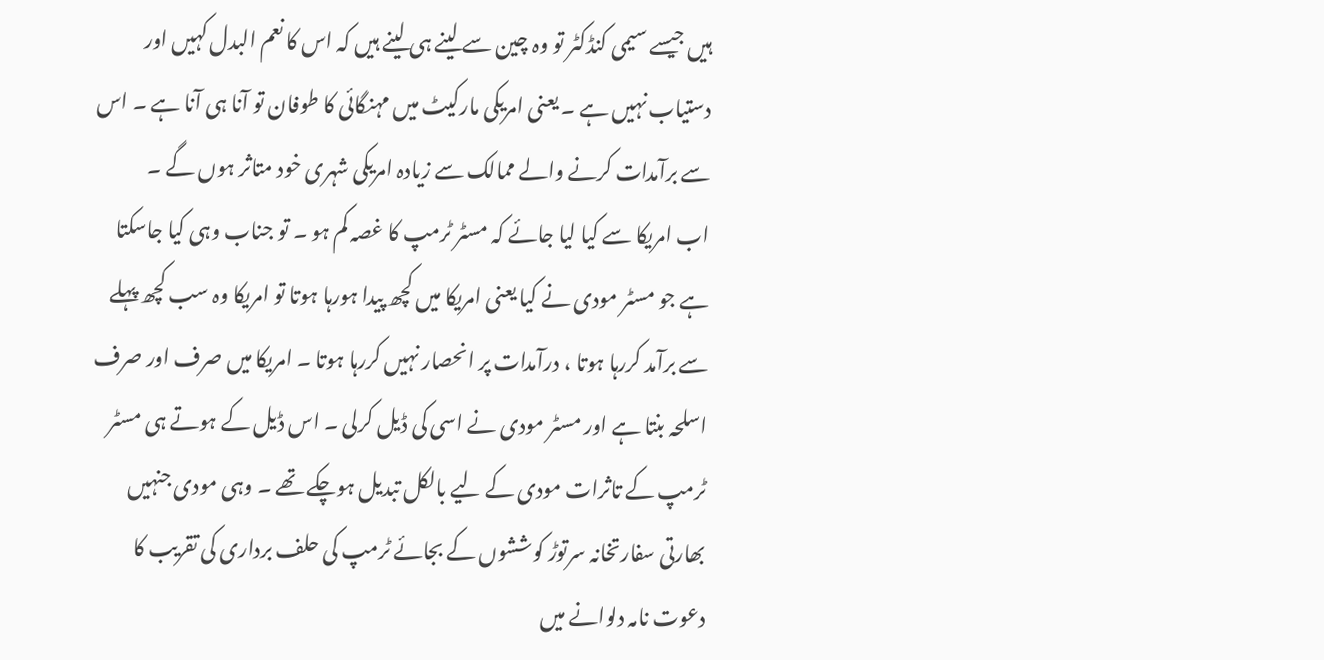ہیں جیسے سیمی کنڈکٹر تو وہ چین سے لینے ہی لینے ہیں کہ اس کا نعم البدل کہیں اور دستیاب نہیں ہے ۔ یعنی امریکی مارکیٹ میں مہنگائی کا طوفان تو آنا ہی آنا ہے ۔ اس سے برآمدات کرنے والے ممالک سے زیادہ امریکی شہری خود متاثر ہوں گے ۔
اب امریکا سے کیا لیا جائے کہ مسٹر ٹرمپ کا غصہ کم ہو ۔ تو جناب وہی کیا جاسکتا ہے جو مسٹر مودی نے کیا یعنی امریکا میں کچھ پیدا ہورہا ہوتا تو امریکا وہ سب کچھ پہلے سے برآمد کررہا ہوتا ، درآمدات پر انحصار نہیں کررہا ہوتا ۔ امریکا میں صرف اور صرف اسلحہ بنتا ہے اور مسٹر مودی نے اسی کی ڈیل کرلی ۔ اس ڈیل کے ہوتے ہی مسٹر ٹرمپ کے تاثرات مودی کے لیے بالکل تبدیل ہوچکے تھے ۔ وہی مودی جنہیں بھارتی سفارتخانہ سرتوڑ کوششوں کے بجائے ٹرمپ کی حلف برداری کی تقریب کا دعوت نامہ دلوانے میں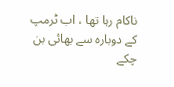ناکام رہا تھا ، اب ٹرمپ کے دوبارہ سے بھائی بن چکے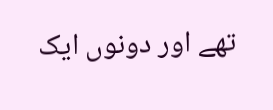تھے اور دونوں ایک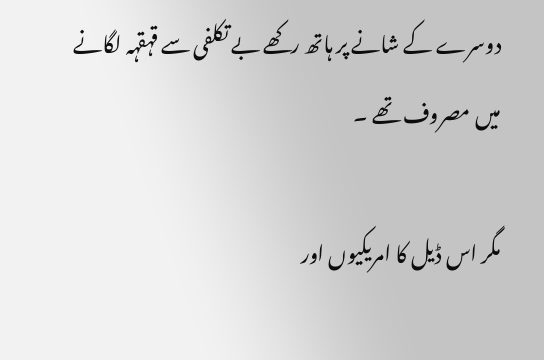دوسرے کے شانے پر ہاتھ رکھے بے تکلفی سے قہقہہ لگانے میں مصروف تھے ۔

مگر اس ڈیل کا امریکیوں اور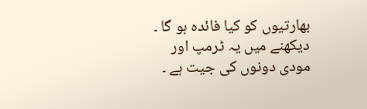بھارتیوں کو کیا فائدہ ہو گا ۔ دیکھنے میں یہ ٹرمپ اور مودی دونوں کی جیت ہے ۔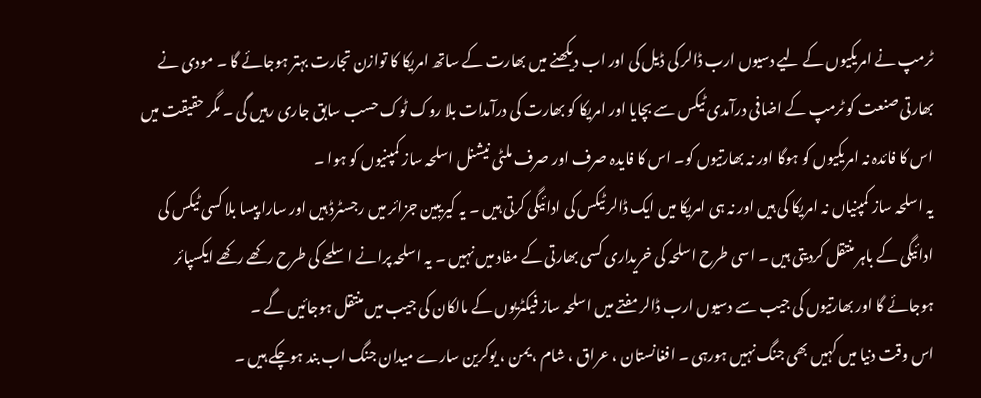ٹرمپ نے امریکیوں کے لیے دسیوں ارب ڈالر کی ڈیل کی اور اب دیکھنے میں بھارت کے ساتھ امریکا کا توازن تجارت بہتر ہوجائے گا ۔ مودی نے بھارتی صنعت کو ٹرمپ کے اضافی درآمدی ٹیکس سے بچایا اور امریکا کو بھارت کی درآمدات بلا روک ٹوک حسب سابق جاری رہیں گی ۔ مگر حقیقت میں اس کا فائدہ نہ امریکیوں کو ہوگا اور نہ بھارتیوں کو۔ اس کا فایدہ صرف اور صرف ملٹی نیشنل اسلحہ ساز کمپنیوں کو ہوا ۔
یہ اسلحہ ساز کمپنیاں نہ امریکا کی ہیں اور نہ ہی امریکا میں ایک ڈالر ٹیکس کی ادائیگی کرتی ہیں ۔ یہ کیریبین جزائر میں رجسٹرڈ ہیں اور سارا پیسا بلا کسی ٹیکس کی ادائیگی کے باہر منتقل کردیتی ہیں ۔ اسی طرح اسلحہ کی خریداری کسی بھارتی کے مفاد میں نہیں ۔ یہ اسلحہ پرانے اسلحے کی طرح رکھے رکھے ایکسپائر ہوجائے گا اور بھارتیوں کی جیب سے دسیوں ارب ڈالر مفتے میں اسلحہ ساز فیکٹریوں کے مالکان کی جیب میں منتقل ہوجائیں گے ۔
اس وقت دنیا میں کہیں بھی جنگ نہیں ہورہی ۔ افغانستان ، عراق ، شام ، یمن ، یوکرین سارے میدان جنگ اب بند ہوچکے ہیں ۔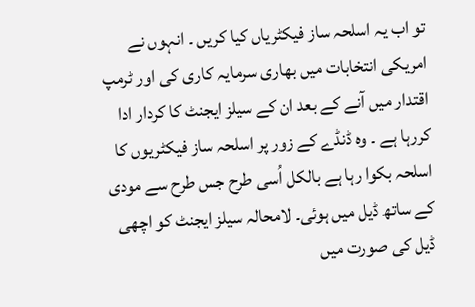تو اب یہ اسلحہ ساز فیکٹریاں کیا کریں ۔ انہوں نے امریکی انتخابات میں بھاری سرمایہ کاری کی اور ٹرمپ اقتدار میں آنے کے بعد ان کے سیلز ایجنٹ کا کردار ادا کررہا ہے ۔ وہ ڈنڈے کے زور پر اسلحہ ساز فیکٹریوں کا اسلحہ بکوا رہا ہے بالکل اُسی طرح جس طرح سے مودی کے ساتھ ڈیل میں ہوئی۔ لامحالہ سیلز ایجنٹ کو اچھی ڈیل کی صورت میں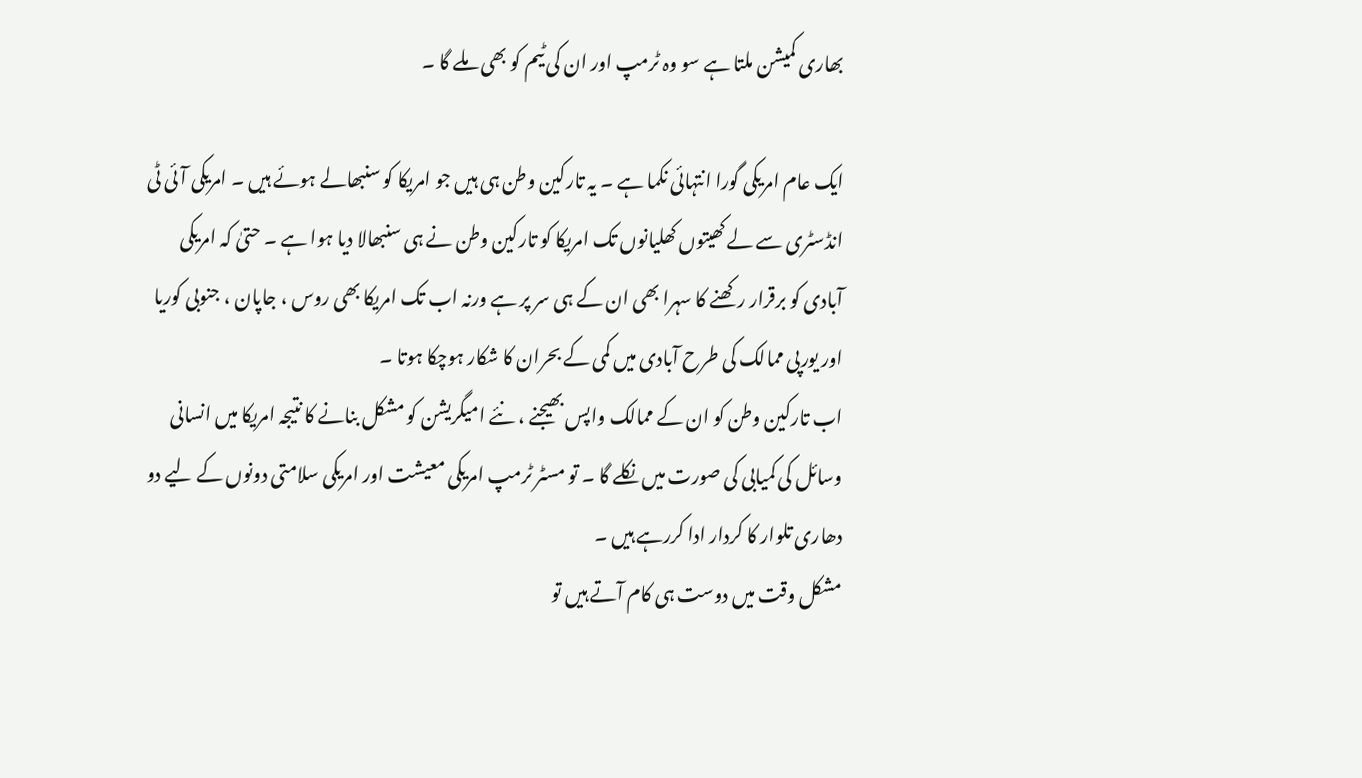بھاری کمیشن ملتا ہے سو وہ ٹرمپ اور ان کی ٹیم کو بھی ملے گا ۔

ایک عام امریکی گورا انتہائی نکما ہے ۔ یہ تارکین وطن ہی ہیں جو امریکا کو سنبھالے ہوئے ہیں ۔ امریکی آئی ٹی انڈسٹری سے لے کھیتوں کھلیانوں تک امریکا کو تارکین وطن نے ہی سنبھالا دیا ہوا ہے ۔ حتیٰ کہ امریکی آبادی کو برقرار رکھنے کا سہرا بھی ان کے ہی سر پر ہے ورنہ اب تک امریکا بھی روس ، جاپان ، جنوبی کوریا اور یورپی ممالک کی طرح آبادی میں کمی کے بحران کا شکار ہوچکا ہوتا ۔
اب تارکین وطن کو ان کے ممالک واپس بھیجنے ، نئے امیگریشن کو مشکل بنانے کا نتیجہ امریکا میں انسانی وسائل کی کمیابی کی صورت میں نکلے گا ۔ تو مسٹر ٹرمپ امریکی معیشت اور امریکی سلامتی دونوں کے لیے دو دھاری تلوار کا کردار ادا کررہے ہیں ۔
مشکل وقت میں دوست ہی کام آتے ہیں تو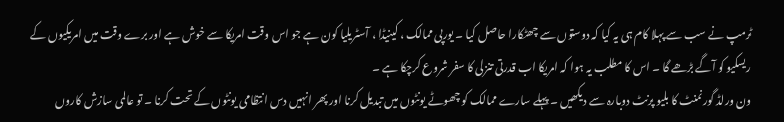ٹرمپ نے سب سے پہلا کام ہی یہ کیا کہ دوستوں سے چھٹکارا حاصل کیا ۔ یورپی ممالک ، کینیڈا ، آسٹریلیا کون ہے جو اس وقت امریکا سے خوش ہے اور برے وقت میں امریکیوں کے ریسکیو کو آگے بڑھے گا ۔ اس کا مطلب یہ ہوا کہ امریکا اب قدرتی تنزلی کا سفر شروع کرچکا ہے ۔
ون ورلڈ گورنمنٹ کا بلیو پرنٹ دوبارہ سے دیکھیں ۔ پہلے سارے ممالک کو چھوٹے یونٹوں میں تبدیل کرنا اور پھر انہیں دس انتظامی یونٹوں کے تحت کرنا ۔ تو عالمی سازش کاروں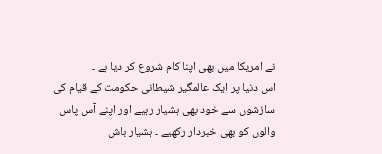نے امریکا میں بھی اپنا کام شروع کر دیا ہے ۔
اس دنیا پر ایک عالمگیر شیطانی حکومت کے قیام کی سازشوں سے خود بھی ہشیار رہیے اور اپنے آس پاس والوں کو بھی خبردار رکھیے ۔ ہشیار باش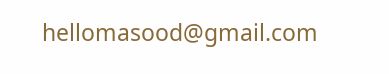hellomasood@gmail.com